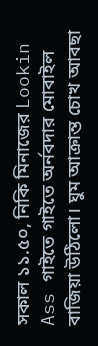সকাল ১১.৫০, নিকি মিনাজের Lookin Ass গাইতে গাইতে অর্নবদার মোবাইল বাজিয়া উঠিলো। ঘুম আক্রান্ত চোখ আবছা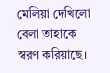মেলিয়া দেখিলো বেলা তাহাকে স্বরণ করিয়াছে।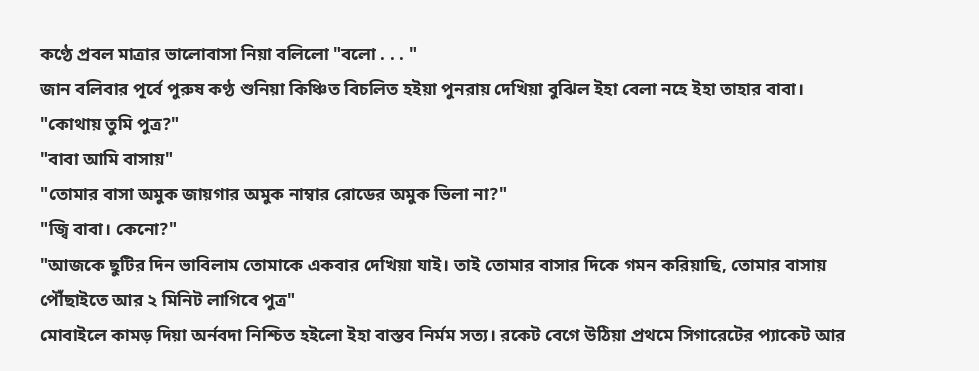কণ্ঠে প্রবল মাত্রার ভালোবাসা নিয়া বলিলো "বলো . . . "
জান বলিবার পূর্বে পুরুষ কণ্ঠ শুনিয়া কিঞ্চিত বিচলিত হইয়া পুনরায় দেখিয়া বুঝিল ইহা বেলা নহে ইহা তাহার বাবা।
"কোথায় তুমি পুত্র?"
"বাবা আমি বাসায়"
"তোমার বাসা অমুক জায়গার অমুক নাম্বার রোডের অমুক ভিলা না?"
"জ্বি বাবা। কেনো?"
"আজকে ছুটির দিন ভাবিলাম তোমাকে একবার দেখিয়া যাই। তাই তোমার বাসার দিকে গমন করিয়াছি, তোমার বাসায় পৌঁছাইতে আর ২ মিনিট লাগিবে পুত্র"
মোবাইলে কামড় দিয়া অর্নবদা নিশ্চিত হইলো ইহা বাস্তব নির্মম সত্য। রকেট বেগে উঠিয়া প্রথমে সিগারেটের প্যাকেট আর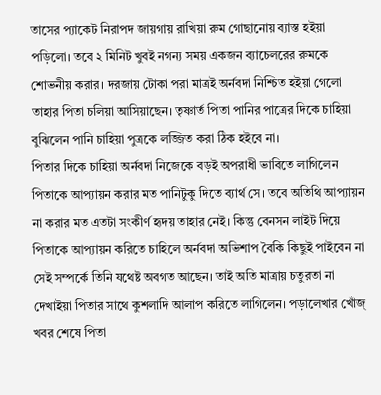তাসের প্যাকেট নিরাপদ জায়গায় রাখিয়া রুম গোছানোয় ব্যাস্ত হইয়া পড়িলো। তবে ২ মিনিট খুবই নগন্য সময় একজন ব্যাচেলরের রুমকে শোভনীয় করার। দরজায় টোকা পরা মাত্রই অর্নবদা নিশ্চিত হইয়া গেলো তাহার পিতা চলিয়া আসিয়াছেন। তৃষ্ণার্ত পিতা পানির পাত্রের দিকে চাহিয়া বুঝিলেন পানি চাহিয়া পুত্রকে লজ্জিত করা ঠিক হইবে না।
পিতার দিকে চাহিয়া অর্নবদা নিজেকে বড়ই অপরাধী ভাবিতে লাগিলেন পিতাকে আপ্যায়ন করার মত পানিটুকু দিতে ব্যার্থ সে। তবে অতিথি আপ্যায়ন না করার মত এতটা সংকীর্ণ হৃদয় তাহার নেই। কিন্তু বেনসন লাইট দিয়ে পিতাকে আপ্যায়ন করিতে চাহিলে অর্নবদা অভিশাপ বৈকি কিছুই পাইবেন না সেই সম্পর্কে তিনি যথেষ্ট অবগত আছেন। তাই অতি মাত্রায় চতুরতা না দেখাইয়া পিতার সাথে কুশলাদি আলাপ করিতে লাগিলেন। পড়ালেখার খোঁজ্ খবর শেষে পিতা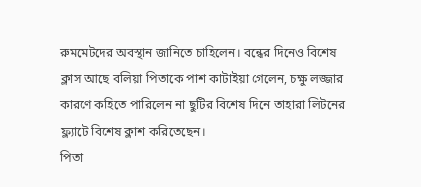রুমমেটদের অবস্থান জানিতে চাহিলেন। বন্ধের দিনেও বিশেষ ক্লাস আছে বলিয়া পিতাকে পাশ কাটাইয়া গেলেন, চক্ষু লজ্জার কারণে কহিতে পারিলেন না ছুটির বিশেষ দিনে তাহারা লিটনের ফ্ল্যাটে বিশেষ ক্লাশ করিতেছেন।
পিতা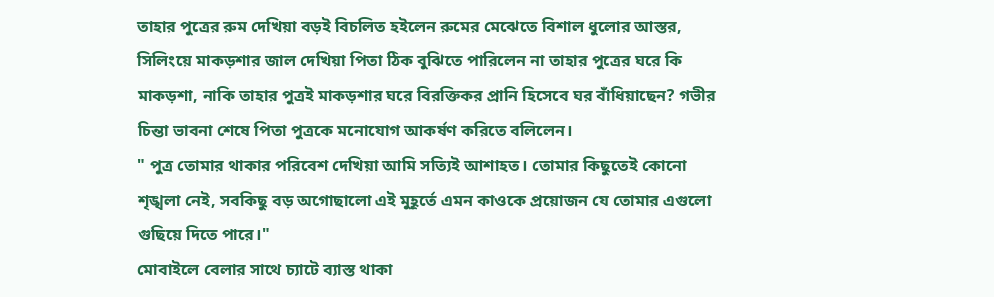তাহার পুত্রের রুম দেখিয়া বড়ই বিচলিত হইলেন রুমের মেঝেতে বিশাল ধুলোর আস্তর, সিলিংয়ে মাকড়শার জাল দেখিয়া পিতা ঠিক বুঝিতে পারিলেন না তাহার পুত্রের ঘরে কি মাকড়শা, নাকি তাহার পুত্রই মাকড়শার ঘরে বিরক্তিকর প্রানি হিসেবে ঘর বাঁধিয়াছেন? গভীর চিন্তা ভাবনা শেষে পিতা পুত্রকে মনোযোগ আকর্ষণ করিতে বলিলেন।
" পুত্র তোমার থাকার পরিবেশ দেখিয়া আমি সত্যিই আশাহত। তোমার কিছুতেই কোনো শৃঙ্খলা নেই, সবকিছু বড় অগোছালো এই মুহূর্তে এমন কাওকে প্রয়োজন যে তোমার এগুলো গুছিয়ে দিতে পারে।"
মোবাইলে বেলার সাথে চ্যাটে ব্যাস্ত থাকা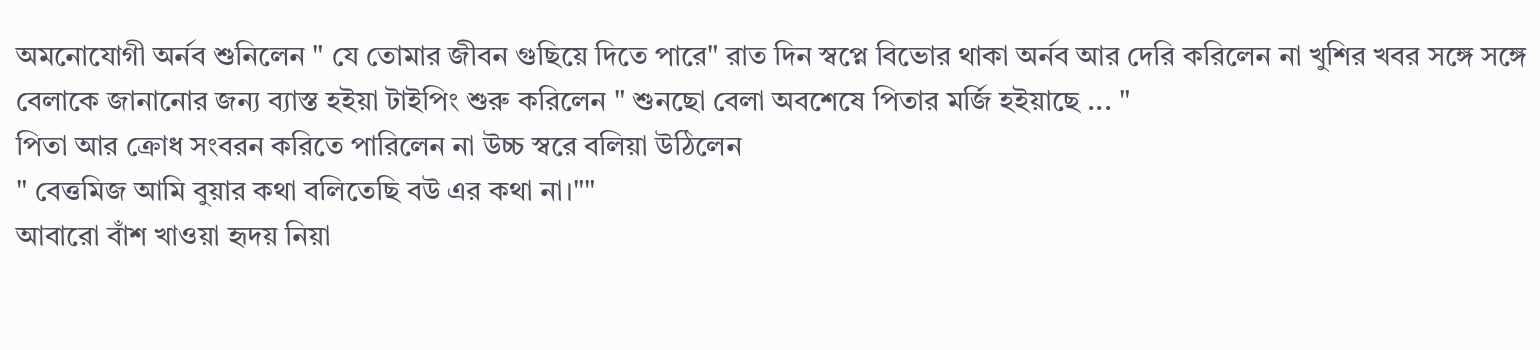অমনোযোগী অর্নব শুনিলেন " যে তোমার জীবন গুছিয়ে দিতে পারে" রাত দিন স্বপ্নে বিভোর থাকা অর্নব আর দেরি করিলেন না খুশির খবর সঙ্গে সঙ্গে বেলাকে জানানোর জন্য ব্যাস্ত হইয়া টাইপিং শুরু করিলেন " শুনছো বেলা অবশেষে পিতার মর্জি হইয়াছে ... "
পিতা আর ক্রোধ সংবরন করিতে পারিলেন না উচ্চ স্বরে বলিয়া উঠিলেন
" বেত্তমিজ আমি বুয়ার কথা বলিতেছি বউ এর কথা না।""
আবারো বাঁশ খাওয়া হৃদয় নিয়া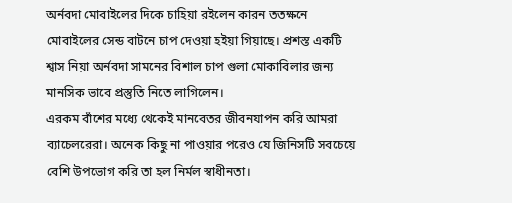অর্নবদা মোবাইলের দিকে চাহিয়া রইলেন কারন ততক্ষনে মোবাইলের সেন্ড বাটনে চাপ দেওয়া হইয়া গিয়াছে। প্রশস্ত একটি শ্বাস নিয়া অর্নবদা সামনের বিশাল চাপ গুলা মোকাবিলার জন্য মানসিক ভাবে প্রস্তুতি নিতে লাগিলেন।
এরকম বাঁশের মধ্যে থেকেই মানবেতর জীবনযাপন করি আমরা ব্যাচেলরেরা। অনেক কিছু না পাওয়ার পরেও যে জিনিসটি সবচেয়ে বেশি উপভোগ করি তা হল নির্মল স্বাধীনতা।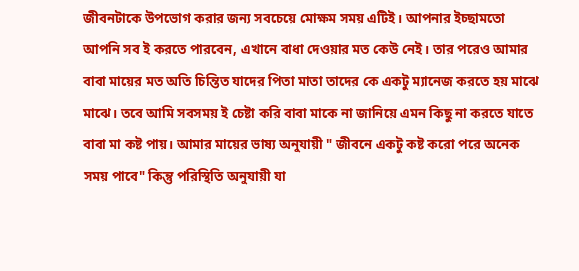জীবনটাকে উপভোগ করার জন্য সবচেয়ে মোক্ষম সময় এটিই। আপনার ইচ্ছামতো আপনি সব ই করতে পারবেন, এখানে বাধা দেওয়ার মত কেউ নেই। তার পরেও আমার বাবা মায়ের মত অতি চিন্তিত যাদের পিতা মাতা তাদের কে একটু ম্যানেজ করতে হয় মাঝে মাঝে। তবে আমি সবসময় ই চেষ্টা করি বাবা মাকে না জানিয়ে এমন কিছু না করতে যাতে বাবা মা কষ্ট পায়। আমার মায়ের ভাষ্য অনুযায়ী " জীবনে একটু কষ্ট করো পরে অনেক সময় পাবে" কিন্তু পরিস্থিতি অনুযায়ী যা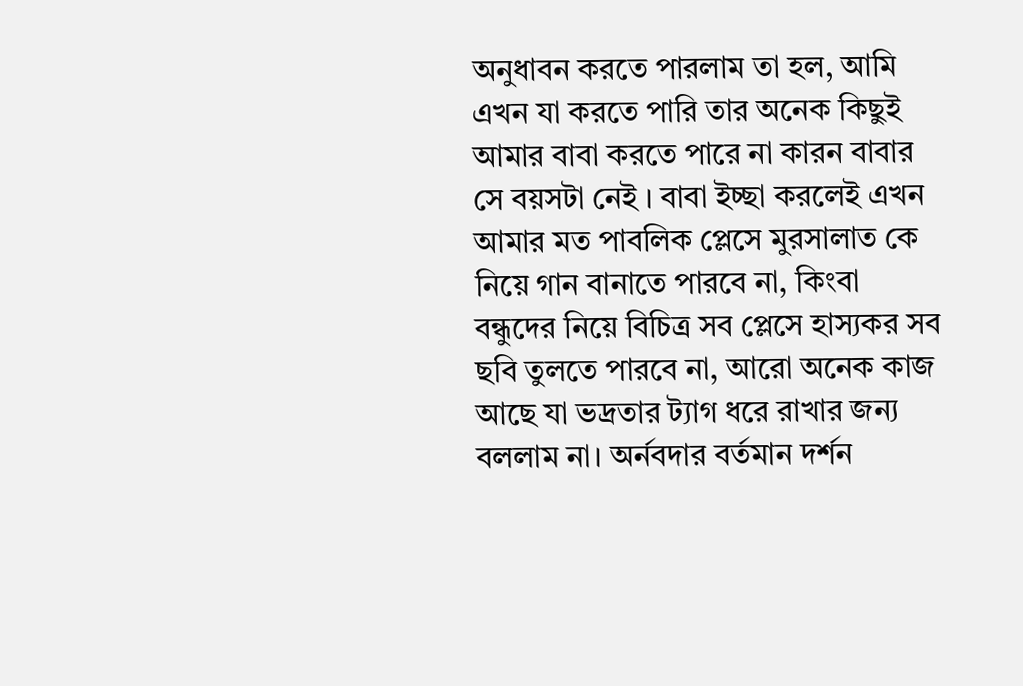অনুধাবন করতে পারলাম তা হল, আমি এখন যা করতে পারি তার অনেক কিছুই আমার বাবা করতে পারে না কারন বাবার সে বয়সটা নেই । বাবা ইচ্ছা করলেই এখন আমার মত পাবলিক প্লেসে মুরসালাত কে নিয়ে গান বানাতে পারবে না, কিংবা বন্ধুদের নিয়ে বিচিত্র সব প্লেসে হাস্যকর সব ছবি তুলতে পারবে না, আরো অনেক কাজ আছে যা ভদ্রতার ট্যাগ ধরে রাখার জন্য বললাম না। অর্নবদার বর্তমান দর্শন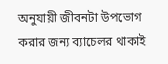অনুযায়ী জীবনটা উপভোগ করার জন্য ব্যাচেলর থাকাই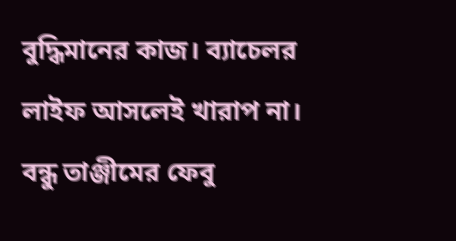বুদ্ধিমানের কাজ। ব্যাচেলর লাইফ আসলেই খারাপ না।
বন্ধু তাঞ্জীমের ফেবু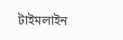টাইমলাইন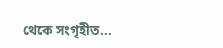থেকে সংগৃহীত...